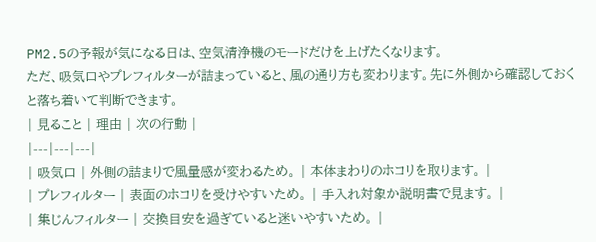PM2.5の予報が気になる日は、空気清浄機のモードだけを上げたくなります。
ただ、吸気口やプレフィルターが詰まっていると、風の通り方も変わります。先に外側から確認しておくと落ち着いて判断できます。
| 見ること | 理由 | 次の行動 |
|---|---|---|
| 吸気口 | 外側の詰まりで風量感が変わるため。 | 本体まわりのホコリを取ります。 |
| プレフィルター | 表面のホコリを受けやすいため。 | 手入れ対象か説明書で見ます。 |
| 集じんフィルター | 交換目安を過ぎていると迷いやすいため。 |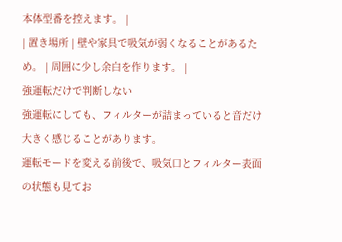本体型番を控えます。 |
| 置き場所 | 壁や家具で吸気が弱くなることがあるため。 | 周囲に少し余白を作ります。 |
強運転だけで判断しない
強運転にしても、フィルターが詰まっていると音だけ大きく感じることがあります。
運転モードを変える前後で、吸気口とフィルター表面の状態も見てお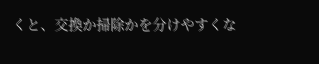くと、交換か掃除かを分けやすくな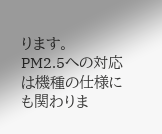ります。
PM2.5への対応は機種の仕様にも関わりま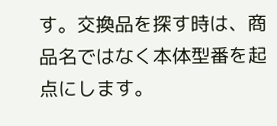す。交換品を探す時は、商品名ではなく本体型番を起点にします。